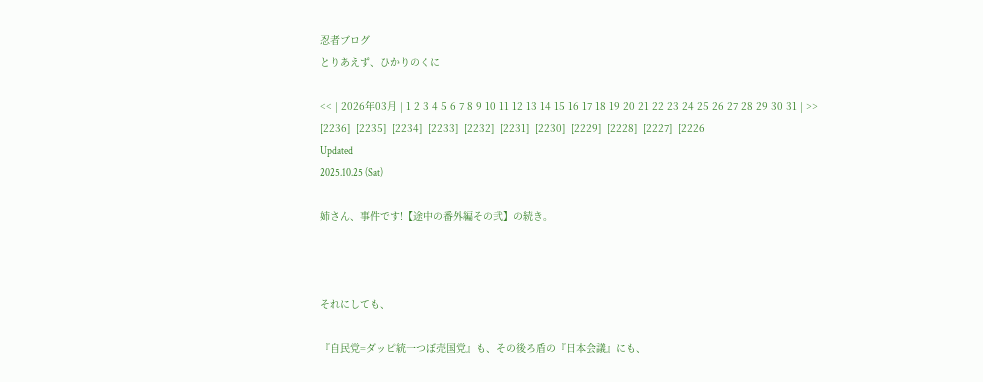忍者ブログ
とりあえず、ひかりのくに

<< | 2026年03月 | 1 2 3 4 5 6 7 8 9 10 11 12 13 14 15 16 17 18 19 20 21 22 23 24 25 26 27 28 29 30 31 | >>
[2236]  [2235]  [2234]  [2233]  [2232]  [2231]  [2230]  [2229]  [2228]  [2227]  [2226
Updated
2025.10.25 (Sat)

姉さん、事件です!【途中の番外編その弐】の続き。



それにしても、

『自民党=ダッピ統一つぼ売国党』も、その後ろ盾の『日本会議』にも、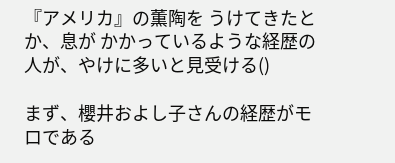『アメリカ』の薫陶を うけてきたとか、息が かかっているような経歴の人が、やけに多いと見受ける()

まず、櫻井およし子さんの経歴がモロである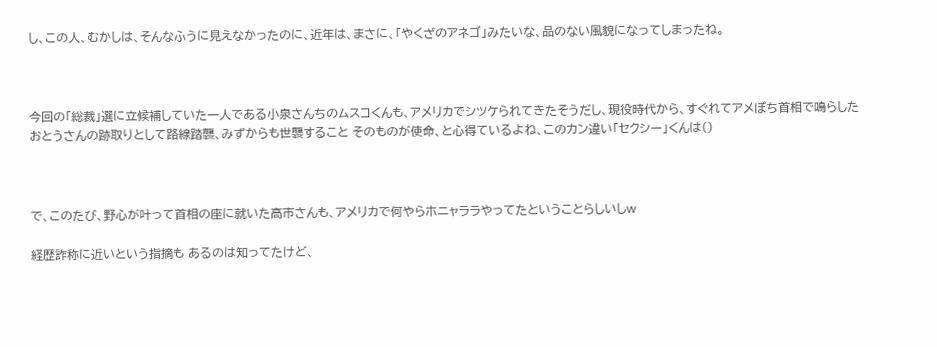し、この人、むかしは、そんなふうに見えなかったのに、近年は、まさに、「やくざのアネゴ」みたいな、品のない風貌になってしまったね。



今回の「総裁」選に立候補していた一人である小泉さんちのムスコくんも、アメリカでシツケられてきたそうだし、現役時代から、すぐれてアメぽち首相で鳴らした おとうさんの跡取りとして路線踏襲、みずからも世襲すること そのものが使命、と心得ているよね、このカン違い「セクシー」くんは()



で、このたび、野心が叶って首相の座に就いた高市さんも、アメリカで何やらホニャララやってたということらしいしw

経歴詐称に近いという指摘も あるのは知ってたけど、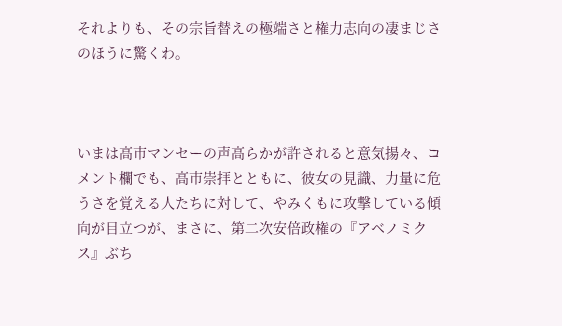それよりも、その宗旨替えの極端さと権力志向の凄まじさのほうに驚くわ。



いまは高市マンセーの声高らかが許されると意気揚々、コメント欄でも、高市崇拝とともに、彼女の見識、力量に危うさを覚える人たちに対して、やみくもに攻撃している傾向が目立つが、まさに、第二次安倍政権の『アベノミクス』ぶち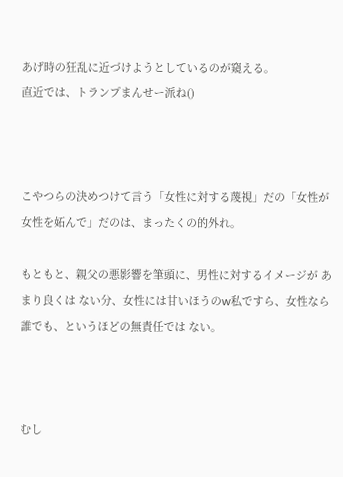あげ時の狂乱に近づけようとしているのが窺える。
直近では、トランプまんせー派ね()



こやつらの決めつけて言う「女性に対する蔑視」だの「女性が女性を妬んで」だのは、まったくの的外れ。

もともと、親父の悪影響を筆頭に、男性に対するイメージが あまり良くは ない分、女性には甘いほうのw私ですら、女性なら誰でも、というほどの無責任では ない。



むし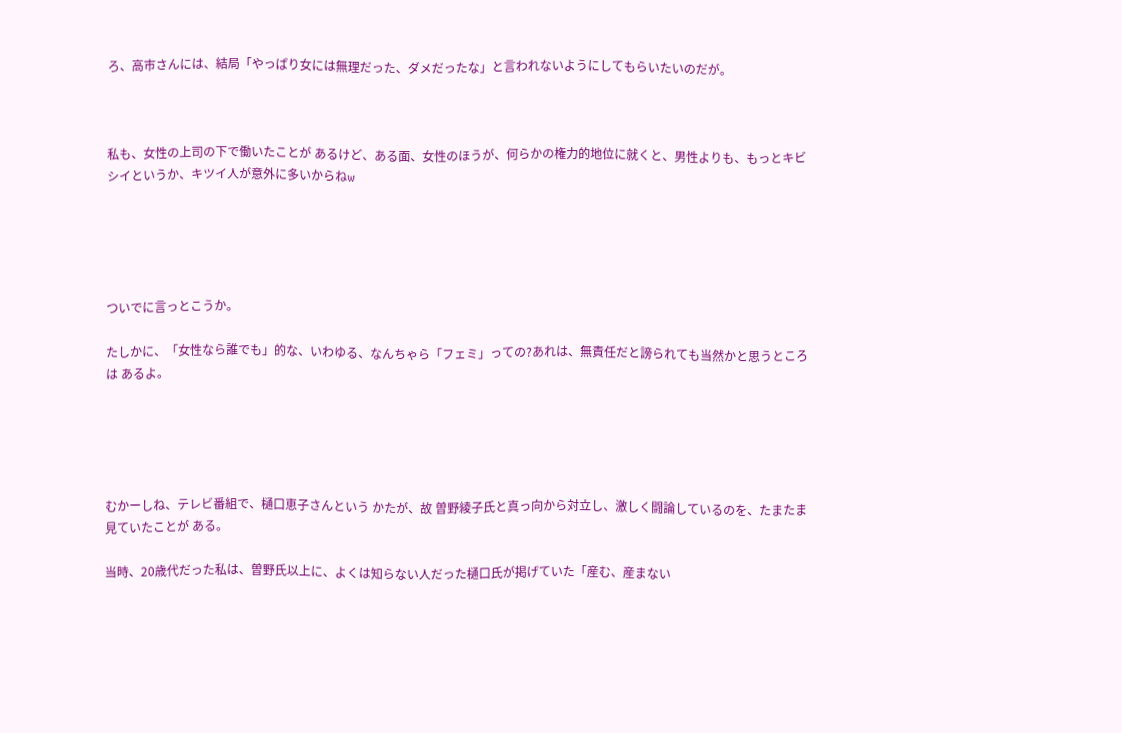ろ、高市さんには、結局「やっぱり女には無理だった、ダメだったな」と言われないようにしてもらいたいのだが。



私も、女性の上司の下で働いたことが あるけど、ある面、女性のほうが、何らかの権力的地位に就くと、男性よりも、もっとキビシイというか、キツイ人が意外に多いからねw





ついでに言っとこうか。

たしかに、「女性なら誰でも」的な、いわゆる、なんちゃら「フェミ」っての?あれは、無責任だと謗られても当然かと思うところは あるよ。





むかーしね、テレビ番組で、樋口恵子さんという かたが、故 曽野綾子氏と真っ向から対立し、激しく闘論しているのを、たまたま見ていたことが ある。

当時、20歳代だった私は、曽野氏以上に、よくは知らない人だった樋口氏が掲げていた「産む、産まない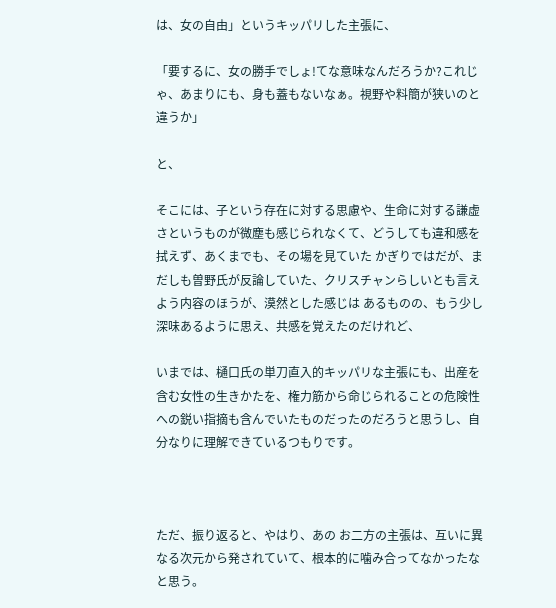は、女の自由」というキッパリした主張に、

「要するに、女の勝手でしょ!てな意味なんだろうか?これじゃ、あまりにも、身も蓋もないなぁ。視野や料簡が狭いのと違うか」

と、

そこには、子という存在に対する思慮や、生命に対する謙虚さというものが微塵も感じられなくて、どうしても違和感を拭えず、あくまでも、その場を見ていた かぎりではだが、まだしも曽野氏が反論していた、クリスチャンらしいとも言えよう内容のほうが、漠然とした感じは あるものの、もう少し深味あるように思え、共感を覚えたのだけれど、

いまでは、樋口氏の単刀直入的キッパリな主張にも、出産を含む女性の生きかたを、権力筋から命じられることの危険性への鋭い指摘も含んでいたものだったのだろうと思うし、自分なりに理解できているつもりです。



ただ、振り返ると、やはり、あの お二方の主張は、互いに異なる次元から発されていて、根本的に噛み合ってなかったなと思う。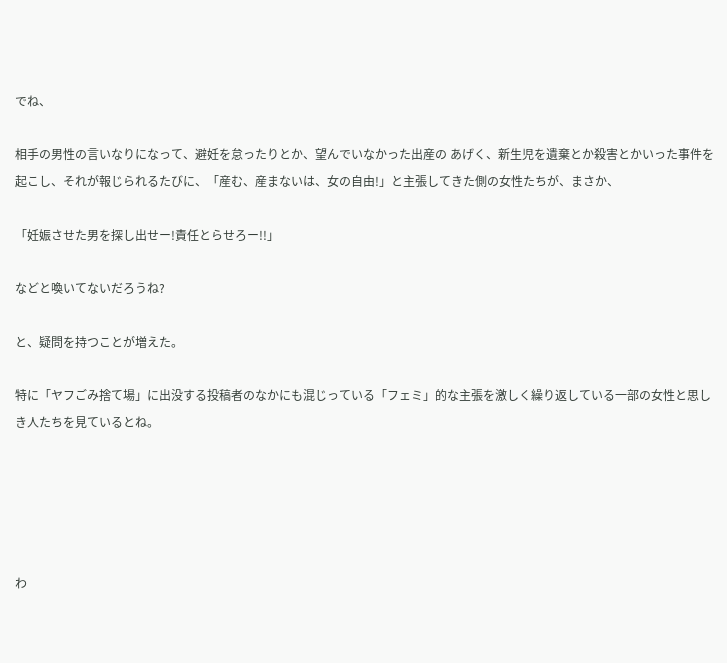でね、

相手の男性の言いなりになって、避妊を怠ったりとか、望んでいなかった出産の あげく、新生児を遺棄とか殺害とかいった事件を起こし、それが報じられるたびに、「産む、産まないは、女の自由!」と主張してきた側の女性たちが、まさか、

「妊娠させた男を探し出せー!責任とらせろー!!」

などと喚いてないだろうね?

と、疑問を持つことが増えた。

特に「ヤフごみ捨て場」に出没する投稿者のなかにも混じっている「フェミ」的な主張を激しく繰り返している一部の女性と思しき人たちを見ているとね。





わ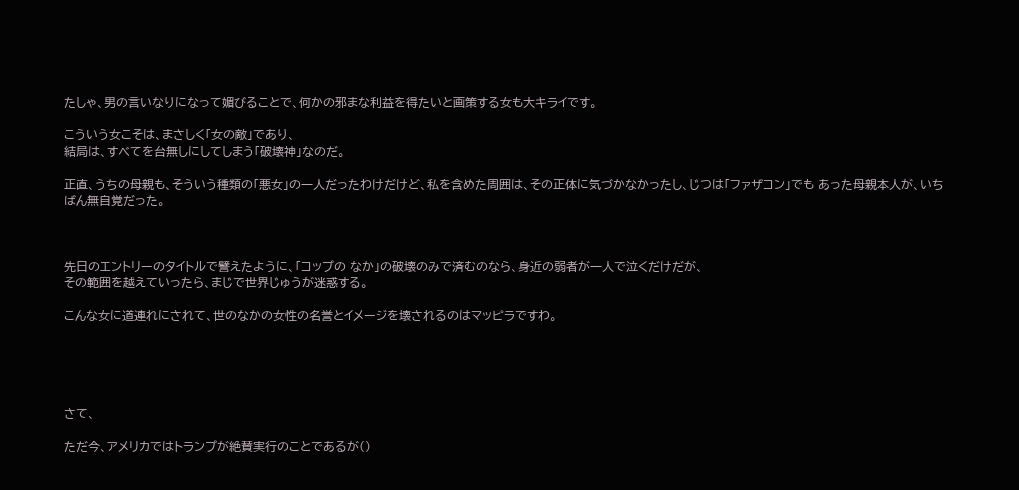たしゃ、男の言いなりになって媚びることで、何かの邪まな利益を得たいと画策する女も大キライです。

こういう女こそは、まさしく「女の敵」であり、
結局は、すべてを台無しにしてしまう「破壊神」なのだ。

正直、うちの母親も、そういう種類の「悪女」の一人だったわけだけど、私を含めた周囲は、その正体に気づかなかったし、じつは「ファザコン」でも あった母親本人が、いちばん無自覚だった。



先日のエントリーのタイトルで譬えたように、「コップの なか」の破壊のみで済むのなら、身近の弱者が一人で泣くだけだが、
その範囲を越えていったら、まじで世界じゅうが迷惑する。

こんな女に道連れにされて、世のなかの女性の名誉とイメージを壊されるのはマッピラですわ。





さて、

ただ今、アメリカではトランプが絶賛実行のことであるが()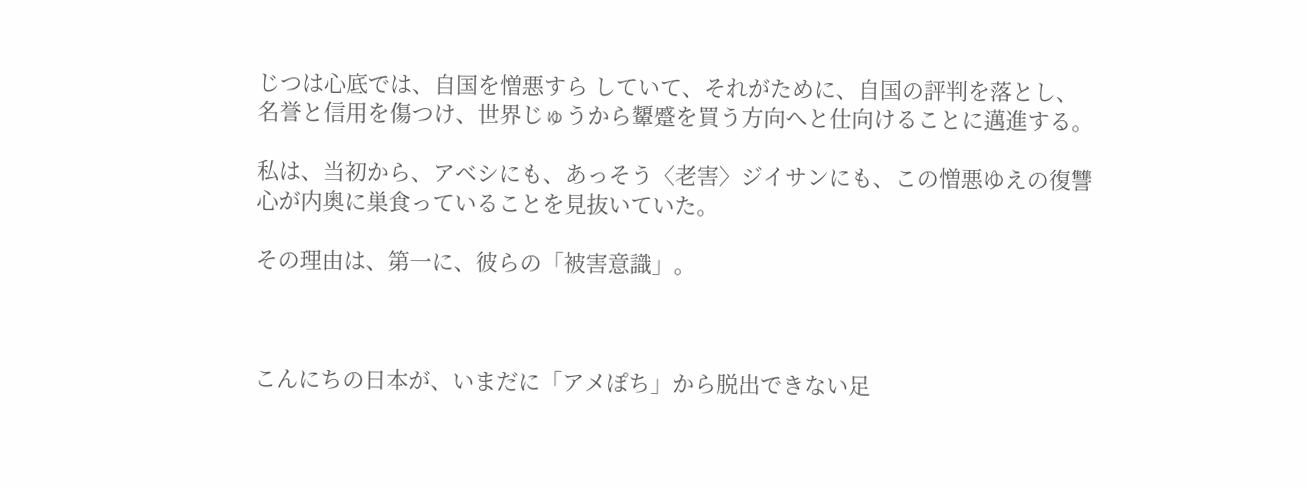じつは心底では、自国を憎悪すら していて、それがために、自国の評判を落とし、名誉と信用を傷つけ、世界じゅうから顰蹙を買う方向へと仕向けることに邁進する。

私は、当初から、アベシにも、あっそう〈老害〉ジイサンにも、この憎悪ゆえの復讐心が内奥に巣食っていることを見抜いていた。

その理由は、第一に、彼らの「被害意識」。



こんにちの日本が、いまだに「アメぽち」から脱出できない足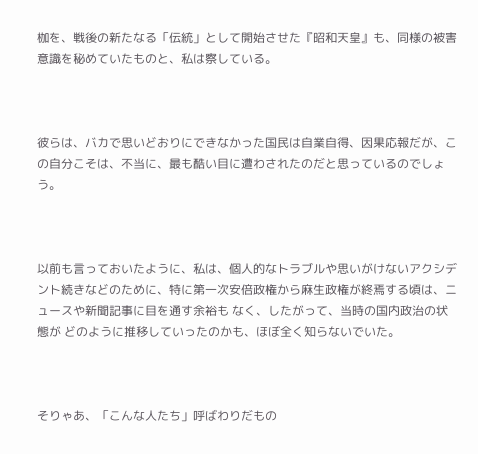枷を、戦後の新たなる「伝統」として開始させた『昭和天皇』も、同様の被害意識を秘めていたものと、私は察している。



彼らは、バカで思いどおりにできなかった国民は自業自得、因果応報だが、この自分こそは、不当に、最も酷い目に遭わされたのだと思っているのでしょう。



以前も言っておいたように、私は、個人的なトラブルや思いがけないアクシデント続きなどのために、特に第一次安倍政権から麻生政権が終焉する頃は、ニュースや新聞記事に目を通す余裕も なく、したがって、当時の国内政治の状態が どのように推移していったのかも、ほぼ全く知らないでいた。



そりゃあ、「こんな人たち」呼ばわりだもの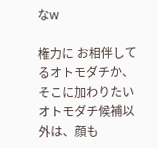なw

権力に お相伴してるオトモダチか、そこに加わりたいオトモダチ候補以外は、顔も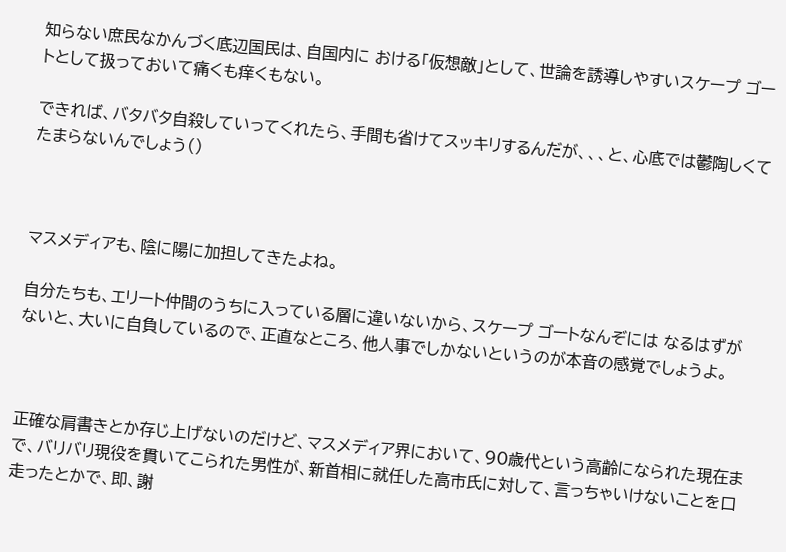知らない庶民なかんづく底辺国民は、自国内に おける「仮想敵」として、世論を誘導しやすいスケープ ゴートとして扱っておいて痛くも痒くもない。

できれば、バタバタ自殺していってくれたら、手間も省けてスッキリするんだが、、、と、心底では鬱陶しくて たまらないんでしょう()



マスメディアも、陰に陽に加担してきたよね。

自分たちも、エリート仲間のうちに入っている層に違いないから、スケープ ゴートなんぞには なるはずが ないと、大いに自負しているので、正直なところ、他人事でしかないというのが本音の感覚でしょうよ。



正確な肩書きとか存じ上げないのだけど、マスメディア界において、90歳代という高齢になられた現在まで、バリバリ現役を貫いてこられた男性が、新首相に就任した高市氏に対して、言っちゃいけないことを口走ったとかで、即、謝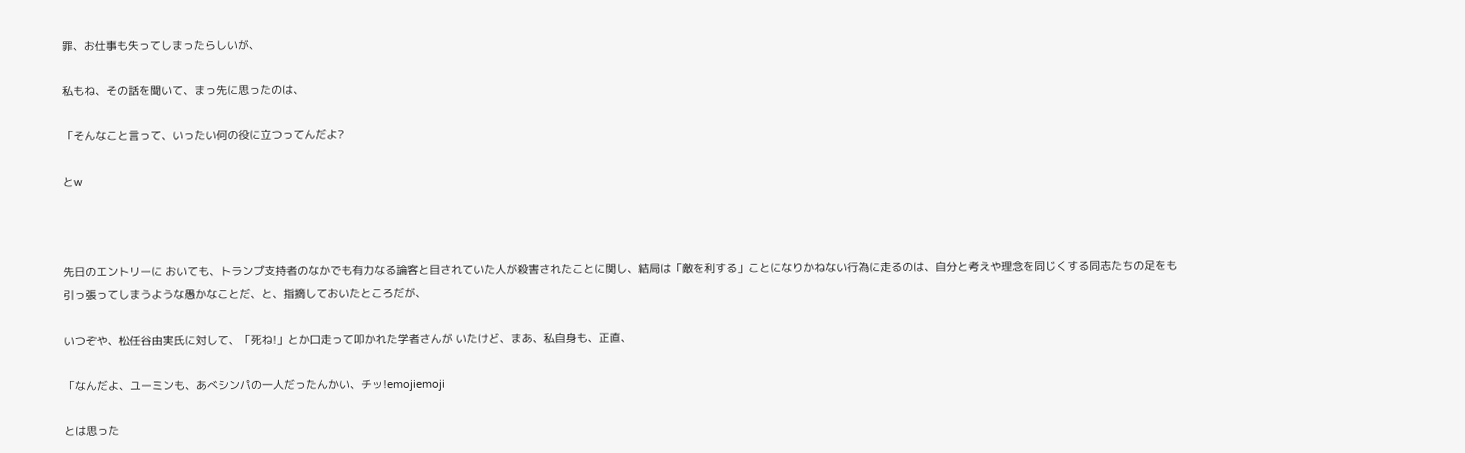罪、お仕事も失ってしまったらしいが、

私もね、その話を聞いて、まっ先に思ったのは、

「そんなこと言って、いったい何の役に立つってんだよ?

とw



先日のエントリーに おいても、トランプ支持者のなかでも有力なる論客と目されていた人が殺害されたことに関し、結局は「敵を利する」ことになりかねない行為に走るのは、自分と考えや理念を同じくする同志たちの足をも引っ張ってしまうような愚かなことだ、と、指摘しておいたところだが、

いつぞや、松任谷由実氏に対して、「死ね!」とか口走って叩かれた学者さんが いたけど、まあ、私自身も、正直、

「なんだよ、ユーミンも、あべシンパの一人だったんかい、チッ!emojiemoji

とは思った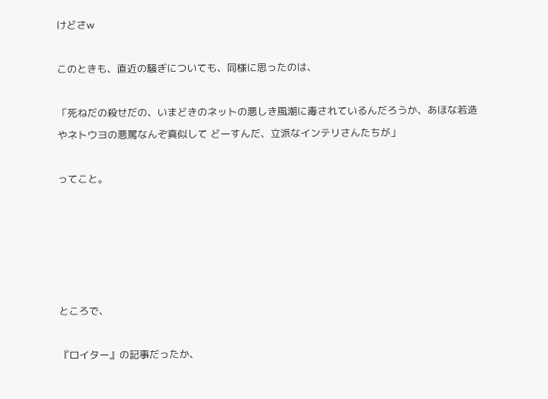けどさw

このときも、直近の騒ぎについても、同様に思ったのは、

「死ねだの殺せだの、いまどきのネットの悪しき風潮に毒されているんだろうか、あほな若造やネトウヨの悪罵なんぞ真似して どーすんだ、立派なインテリさんたちが」

ってこと。





ところで、

『ロイター』の記事だったか、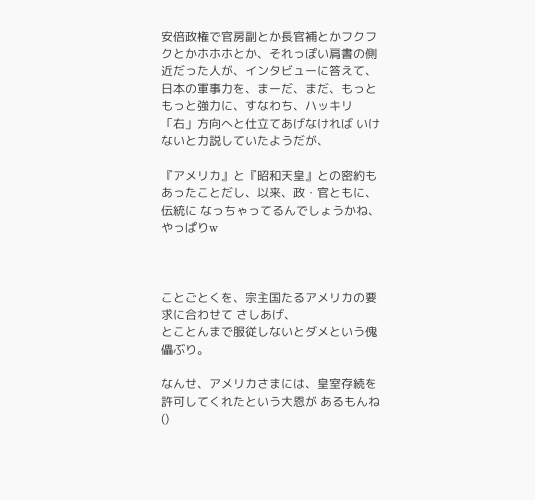安倍政権で官房副とか長官補とかフクフクとかホホホとか、それっぽい肩書の側近だった人が、インタビューに答えて、日本の軍事力を、まーだ、まだ、もっと もっと強力に、すなわち、ハッキリ「右」方向へと仕立てあげなければ いけないと力説していたようだが、

『アメリカ』と『昭和天皇』との密約も あったことだし、以来、政・官ともに、伝統に なっちゃってるんでしょうかね、やっぱりw



ことごとくを、宗主国たるアメリカの要求に合わせて さしあげ、
とことんまで服従しないとダメという傀儡ぶり。

なんせ、アメリカさまには、皇室存続を許可してくれたという大恩が あるもんね()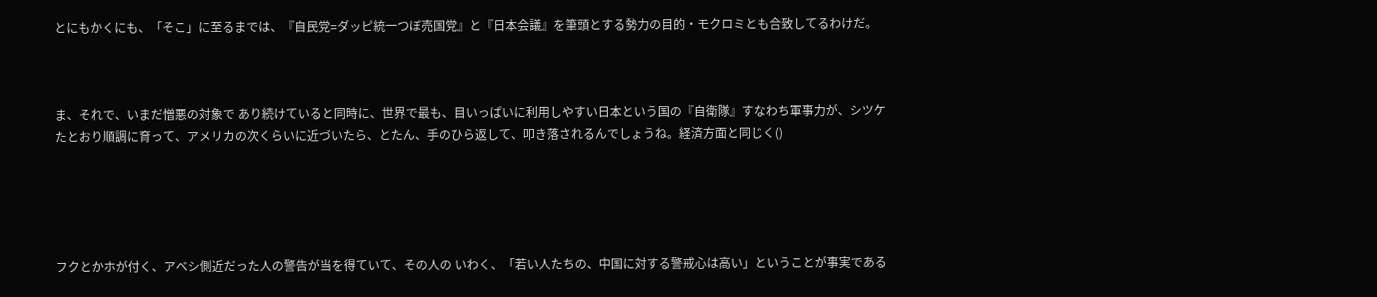とにもかくにも、「そこ」に至るまでは、『自民党=ダッピ統一つぼ売国党』と『日本会議』を筆頭とする勢力の目的・モクロミとも合致してるわけだ。



ま、それで、いまだ憎悪の対象で あり続けていると同時に、世界で最も、目いっぱいに利用しやすい日本という国の『自衛隊』すなわち軍事力が、シツケたとおり順調に育って、アメリカの次くらいに近づいたら、とたん、手のひら返して、叩き落されるんでしょうね。経済方面と同じく()





フクとかホが付く、アベシ側近だった人の警告が当を得ていて、その人の いわく、「若い人たちの、中国に対する警戒心は高い」ということが事実である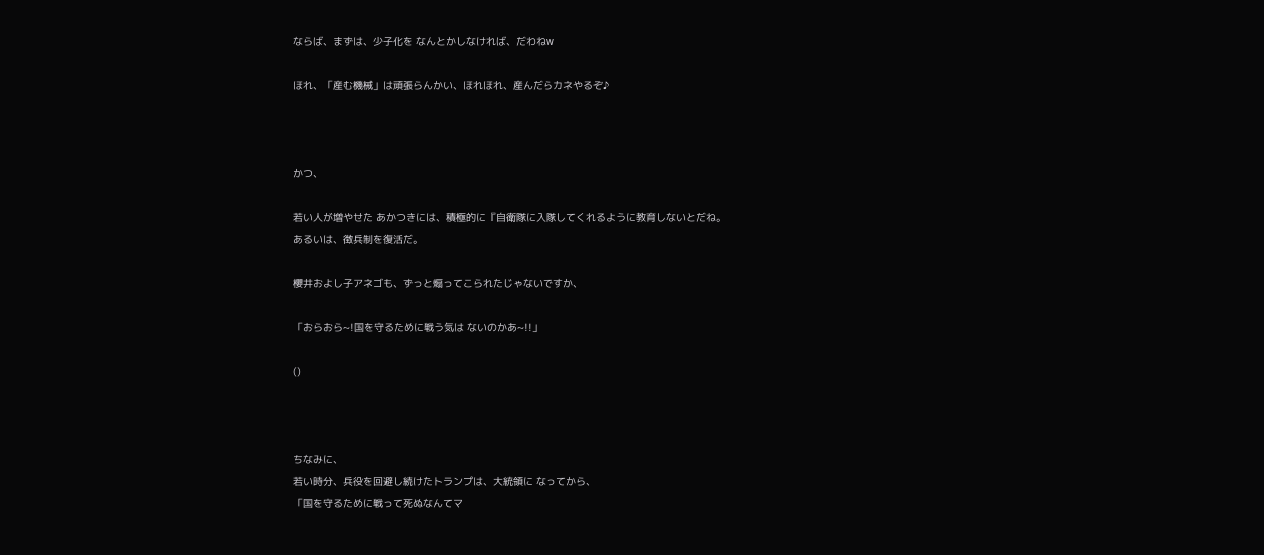ならば、まずは、少子化を なんとかしなければ、だわねw

ほれ、「産む機械」は頑張らんかい、ほれほれ、産んだらカネやるぞ♪



かつ、

若い人が増やせた あかつきには、積極的に『自衛隊に入隊してくれるように教育しないとだね。
あるいは、徴兵制を復活だ。

櫻井およし子アネゴも、ずっと煽ってこられたじゃないですか、

「おらおら~!国を守るために戦う気は ないのかあ~!!」

()



ちなみに、
若い時分、兵役を回避し続けたトランプは、大統領に なってから、
「国を守るために戦って死ぬなんてマ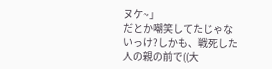ヌケ~」
だとか嘲笑してたじゃないっけ?しかも、戦死した人の親の前で((大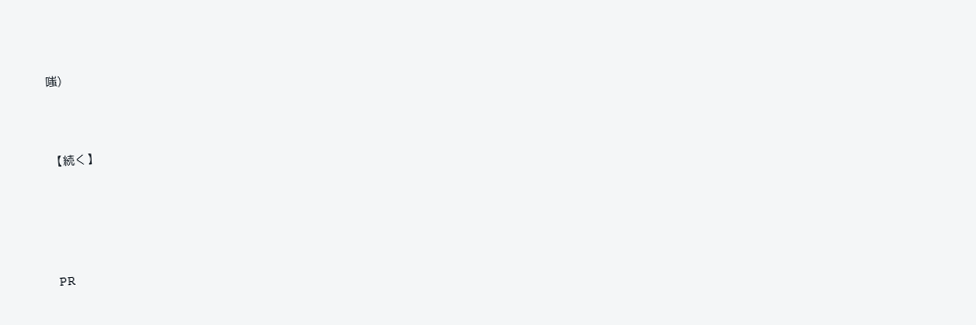嗤)



【続く】





PR